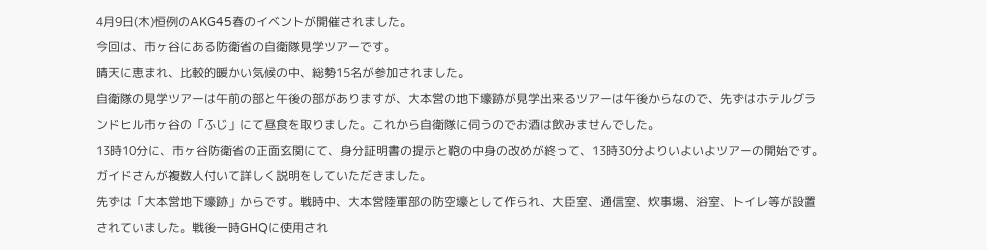4月9日(木)恒例のAKG45春のイベントが開催されました。
今回は、市ヶ谷にある防衛省の自衛隊見学ツアーです。
晴天に恵まれ、比較的暖かい気候の中、総勢15名が参加されました。
自衛隊の見学ツアーは午前の部と午後の部がありますが、大本営の地下壕跡が見学出来るツアーは午後からなので、先ずはホテルグランドヒル市ヶ谷の「ふじ」にて昼食を取りました。これから自衛隊に伺うのでお酒は飲みませんでした。
13時10分に、市ヶ谷防衛省の正面玄関にて、身分証明書の提示と鞄の中身の改めが終って、13時30分よりいよいよツアーの開始です。ガイドさんが複数人付いて詳しく説明をしていただきました。
先ずは「大本営地下壕跡」からです。戦時中、大本営陸軍部の防空壕として作られ、大臣室、通信室、炊事場、浴室、トイレ等が設置されていました。戦後一時GHQに使用され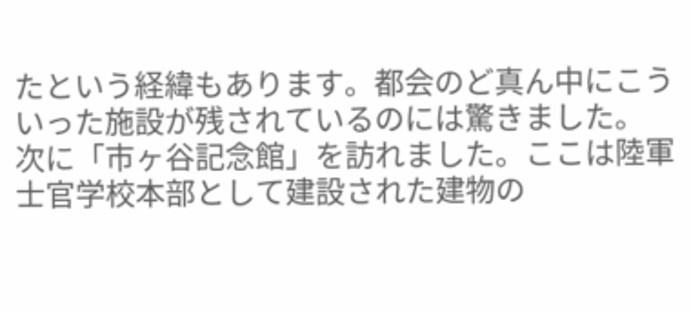たという経緯もあります。都会のど真ん中にこういった施設が残されているのには驚きました。
次に「市ヶ谷記念館」を訪れました。ここは陸軍士官学校本部として建設された建物の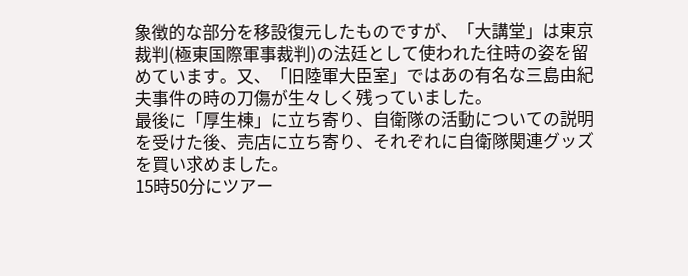象徴的な部分を移設復元したものですが、「大講堂」は東京裁判(極東国際軍事裁判)の法廷として使われた往時の姿を留めています。又、「旧陸軍大臣室」ではあの有名な三島由紀夫事件の時の刀傷が生々しく残っていました。
最後に「厚生棟」に立ち寄り、自衛隊の活動についての説明を受けた後、売店に立ち寄り、それぞれに自衛隊関連グッズを買い求めました。
15時50分にツアー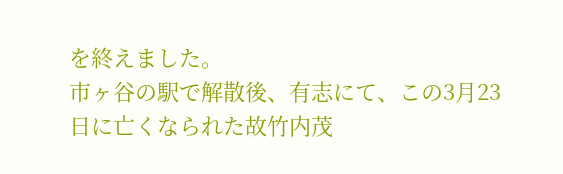を終えました。
市ヶ谷の駅で解散後、有志にて、この3月23日に亡くなられた故竹内茂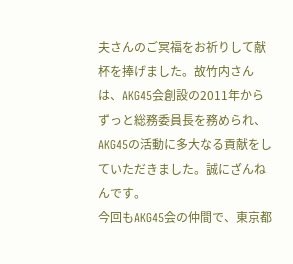夫さんのご冥福をお祈りして献杯を捧げました。故竹内さんは、AKG45会創設の2011年からずっと総務委員長を務められ、AKG45の活動に多大なる貢献をしていただきました。誠にざんねんです。
今回もAKG45会の仲間で、東京都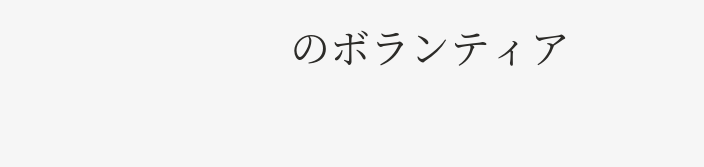のボランティア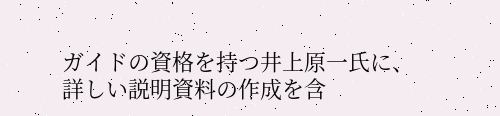ガイドの資格を持つ井上原一氏に、詳しい説明資料の作成を含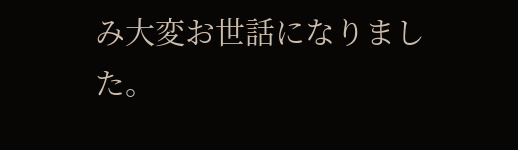み大変お世話になりました。